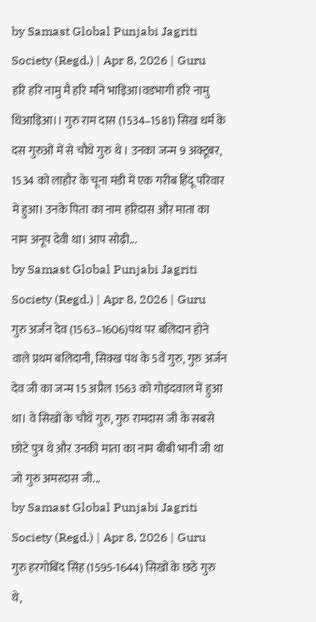by Samast Global Punjabi Jagriti Society (Regd.) | Apr 8, 2026 | Guru
हरि हरि नामु मै हरि मनि भाइिआ।वडभागी हरि नामु धिआइिआ।। गुरु राम दास (1534–1581) सिख धर्म के दस गुरुओं में से चौथे गुरु थे । उनका जन्म 9 अक्टूबर, 1534 को लाहौर के चूना मंडी में एक गरीब हिंदू परिवार में हुआ। उनके पिता का नाम हरिदास और माता का नाम अनूप देवी था। आप सोढ़ी...
by Samast Global Punjabi Jagriti Society (Regd.) | Apr 8, 2026 | Guru
गुरु अर्जन देव (1563–1606)पंथ पर बलिदान होने वाले प्रथम बलिदानी, सिक्ख पंथ के 5वें गुरु, गुरु अर्जन देव जी का जन्म 15 अप्रैल 1563 को गोइंदवाल में हुआ था। वे सिखों के चौथे गुरु, गुरु रामदास जी के सबसे छोटे पुत्र थे और उनकी माता का नाम बीबी भानी जी था जो गुरु अमरदास जी...
by Samast Global Punjabi Jagriti Society (Regd.) | Apr 8, 2026 | Guru
गुरु हरगोबिंद सिंह (1595-1644) सिखों के छठे गुरु थे,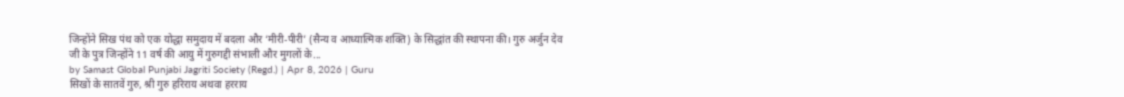जिन्होंने सिख पंथ को एक योद्धा समुदाय में बदला और ‘मीरी-पीरी’ (सैन्य व आध्यात्मिक शक्ति) के सिद्धांत की स्थापना की। गुरु अर्जुन देव जी के पुत्र जिन्होंने 11 वर्ष की आयु में गुरुगद्दी संभाली और मुगलों के...
by Samast Global Punjabi Jagriti Society (Regd.) | Apr 8, 2026 | Guru
सिखों के सातवें गुरु, श्री गुरु हरिराय अथवा हरराय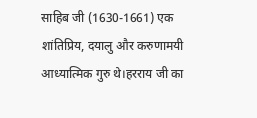साहिब जी (1630-1661) एक शांतिप्रिय, दयालु और करुणामयी आध्यात्मिक गुरु थे।हरराय जी का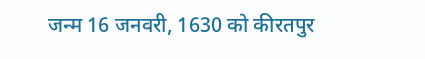जन्म 16 जनवरी, 1630 को कीरतपुर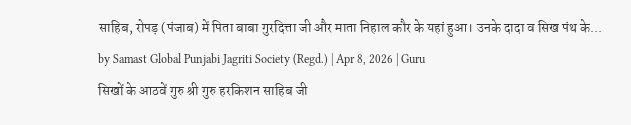साहिब, रोपड़ (पंजाब) में पिता बाबा गुरदित्ता जी और माता निहाल कौर के यहां हुआ। उनके दादा व सिख पंथ के...
by Samast Global Punjabi Jagriti Society (Regd.) | Apr 8, 2026 | Guru
सिखों के आठवें गुरु श्री गुरु हरकिशन साहिब जी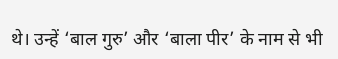थे। उन्हें ‘बाल गुरु’ और ‘बाला पीर’ के नाम से भी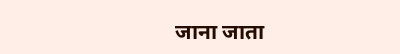जाना जाता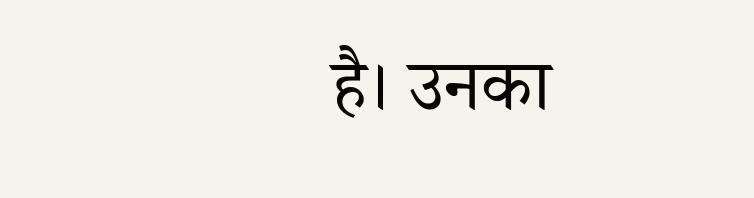है। उनका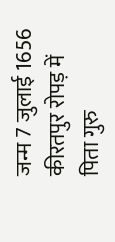जन्म 7 जुलाई 1656 कीरतपुर रोपड़ में पिता गुरु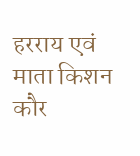हरराय एवं माता किशन कौर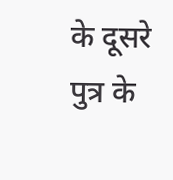के दूसरे पुत्र के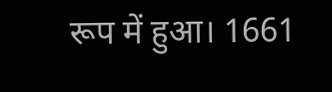रूप में हुआ। 1661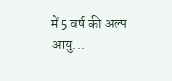में 5 वर्ष की अल्प आयु...